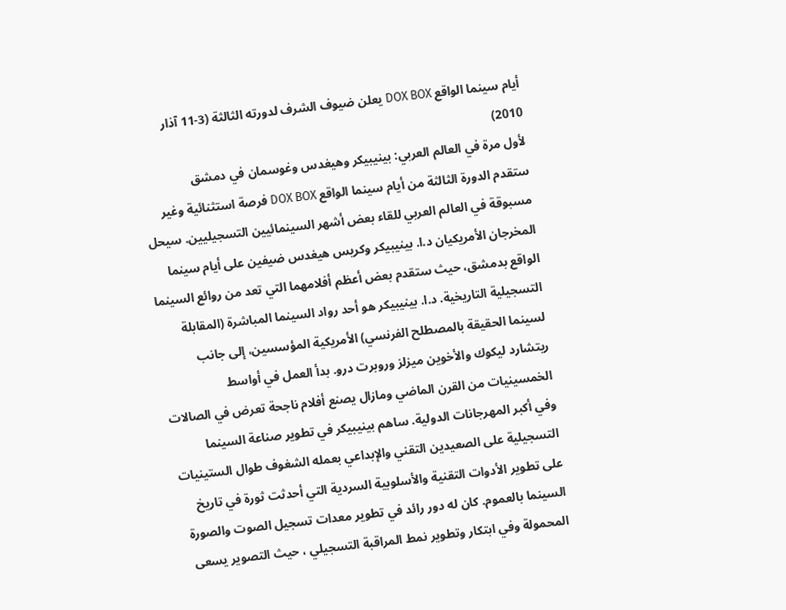أيام سينما الواقع DOX BOX يعلن ضيوف الشرف لدورته الثالثة (3-11 آذار 2010)
لأول مرة في العالم العربي: بينيبيكر وهيغدس وغوسمان في دمشق
ستقدم الدورة الثالثة من أيام سينما الواقع DOX BOX فرصة استثنائية وغير مسبوقة في العالم العربي للقاء بعض أشهر السينمائيين التسجيليين. سيحل المخرجان الأمريكيان د.ا. بينيبيكر وكريس هيغدس ضيفين على أيام سينما الواقع بدمشق، حيث ستقدم بعض أعظم أفلامهما التي تعد من روائع السينما التسجيلية التاريخية. د.ا. بينيبيكر هو أحد رواد السينما المباشرة (المقابلة لسينما الحقيقة بالمصطلح الفرنسي) الأمريكية المؤسسين، إلى جانب ريتشارد ليكوك والأخوين ميزلز وروبرت درو. بدأ العمل في أواسط الخمسينيات من القرن الماضي ومازال يصنع أفلام ناجحة تعرض في الصالات وفي أكبر المهرجانات الدولية. ساهم بينيبيكر في تطوير صناعة السينما التسجيلية على الصعيدين التقني والإبداعي بعمله الشغوف طوال الستينيات على تطوير الأدوات التقنية والأسلوبية السردية التي أحدثت ثورة في تاريخ السينما بالعموم. كان له دور رائد في تطوير معدات تسجيل الصوت والصورة المحمولة وفي ابتكار وتطوير نمط المراقبة التسجيلي ، حيث التصوير يسعى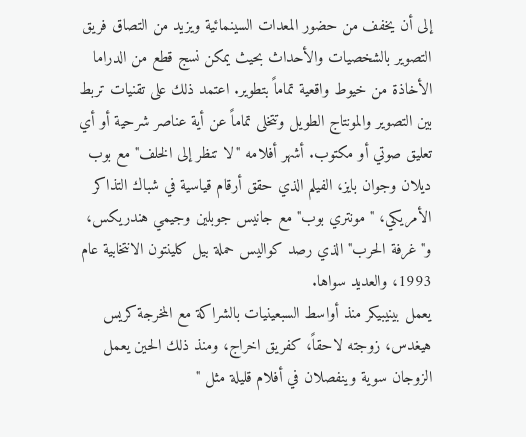إلى أن يخفف من حضور المعدات السينمائية ويزيد من التصاق فريق التصوير بالشخصيات والأحداث بحيث يمكن نسج قطع من الدراما الأخاذة من خيوط واقعية تماماً بتطوير. اعتمد ذلك على تقنيات تربط بين التصوير والمونتاج الطويل وتتخلى تماماً عن أية عناصر شرحية أو أي تعليق صوتي أو مكتوب. أشهر أفلامه "لا تنظر إلى الخلف" مع بوب ديلان وجوان بايز، الفيلم الذي حقق أرقام قياسية في شباك التذاكر الأمريكي، "مونتري بوب" مع جانيس جوبلين وجيمي هندريكس، و"غرفة الحرب" الذي رصد كواليس حملة بيل كلينتون الانتخابية عام 1993، والعديد سواها.
يعمل بينيبيكر منذ أواسط السبعينيات بالشراكة مع المخرجة كريس هيغدس، زوجته لاحقاً، كفريق اخراج، ومنذ ذلك الحين يعمل الزوجان سوية وينفصلان في أفلام قليلة مثل "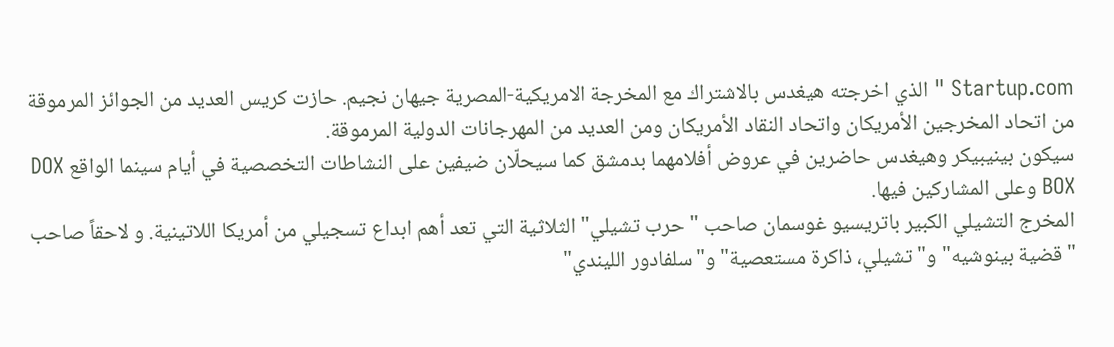Startup.com " الذي اخرجته هيغدس بالاشتراك مع المخرجة الامريكية-المصرية جيهان نجيم. حازت كريس العديد من الجوائز المرموقة من اتحاد المخرجين الأمريكان واتحاد النقاد الأمريكان ومن العديد من المهرجانات الدولية المرموقة.
سيكون بينيبيكر وهيغدس حاضرين في عروض أفلامهما بدمشق كما سيحلّان ضيفين على النشاطات التخصصية في أيام سينما الواقع DOX BOX وعلى المشاركين فيها.
المخرج التشيلي الكبير باتريسيو غوسمان صاحب " حرب تشيلي" الثلاثية التي تعد أهم ابداع تسجيلي من أمريكا اللاتينية. و لاحقاً صاحب "قضية بينوشيه" و"تشيلي، ذاكرة مستعصية" و"سلفادور الليندي"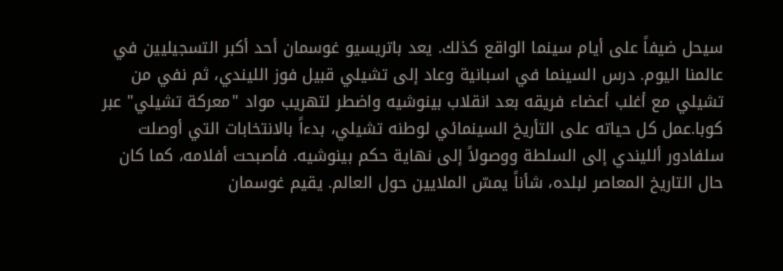سيحل ضيفاً على أيام سينما الواقع كذلك. يعد باتريسيو غوسمان أحد أكبر التسجيليين في عالمنا اليوم. درس السينما في اسبانية وعاد إلى تشيلي قبيل فوز الليندي، ثم نفي من تشيلي مع أغلب أعضاء فريقه بعد انقلاب بينوشيه واضطر لتهريب مواد "معركة تشيلي" عبر كوبا.عمل كل حياته على التأريخ السينمائي لوطنه تشيلي، بدءاً بالانتخابات التي أوصلت سلفادور ألليندي إلى السلطة ووصولاً إلى نهاية حكم بينوشيه. فأصبحت أفلامه، كما كان حال التاريخ المعاصر لبلده، شأناً يمسّ الملايين حول العالم. يقيم غوسمان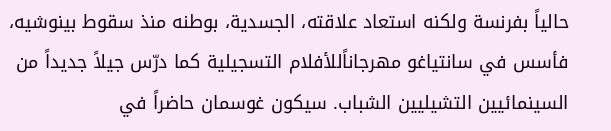حالياً بفرنسة ولكنه استعاد علاقته، الجسدية، بوطنه منذ سقوط بينوشيه، فأسس في سانتياغو مهرجاناًللأفلام التسجيلية كما درّس جيلاً جديداً من السينمائيين التشيليين الشباب. سيكون غوسمان حاضراً في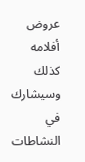عروض أفلامه كذلك وسيشارك في النشاطات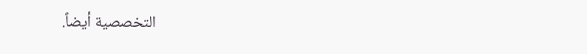التخصصية أيضاً.